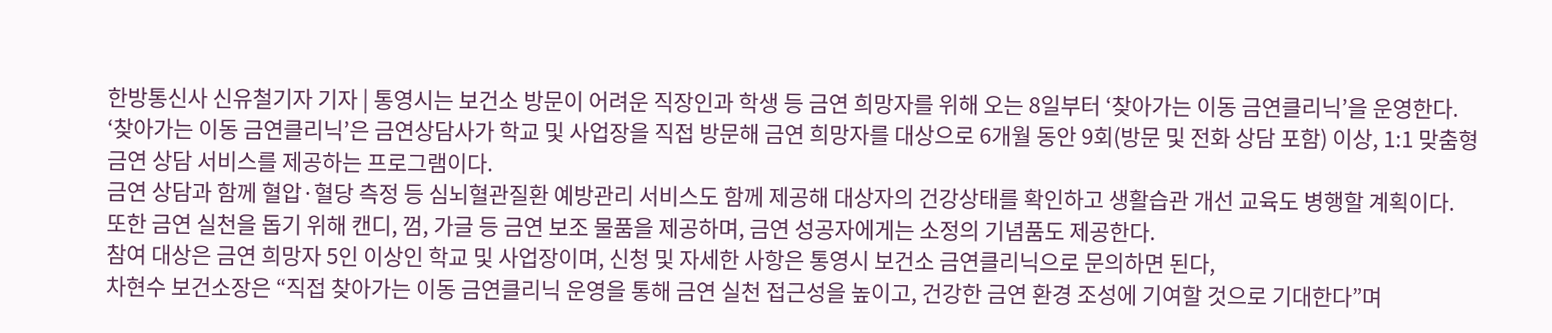한방통신사 신유철기자 기자 | 통영시는 보건소 방문이 어려운 직장인과 학생 등 금연 희망자를 위해 오는 8일부터 ‘찾아가는 이동 금연클리닉’을 운영한다.
‘찾아가는 이동 금연클리닉’은 금연상담사가 학교 및 사업장을 직접 방문해 금연 희망자를 대상으로 6개월 동안 9회(방문 및 전화 상담 포함) 이상, 1:1 맞춤형 금연 상담 서비스를 제공하는 프로그램이다.
금연 상담과 함께 혈압·혈당 측정 등 심뇌혈관질환 예방관리 서비스도 함께 제공해 대상자의 건강상태를 확인하고 생활습관 개선 교육도 병행할 계획이다.
또한 금연 실천을 돕기 위해 캔디, 껌, 가글 등 금연 보조 물품을 제공하며, 금연 성공자에게는 소정의 기념품도 제공한다.
참여 대상은 금연 희망자 5인 이상인 학교 및 사업장이며, 신청 및 자세한 사항은 통영시 보건소 금연클리닉으로 문의하면 된다,
차현수 보건소장은 “직접 찾아가는 이동 금연클리닉 운영을 통해 금연 실천 접근성을 높이고, 건강한 금연 환경 조성에 기여할 것으로 기대한다”며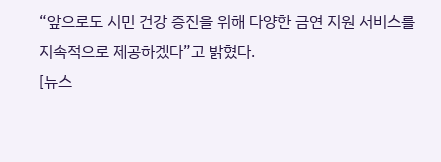“앞으로도 시민 건강 증진을 위해 다양한 금연 지원 서비스를 지속적으로 제공하겠다”고 밝혔다.
[뉴스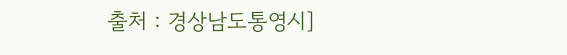출처 : 경상남도통영시]